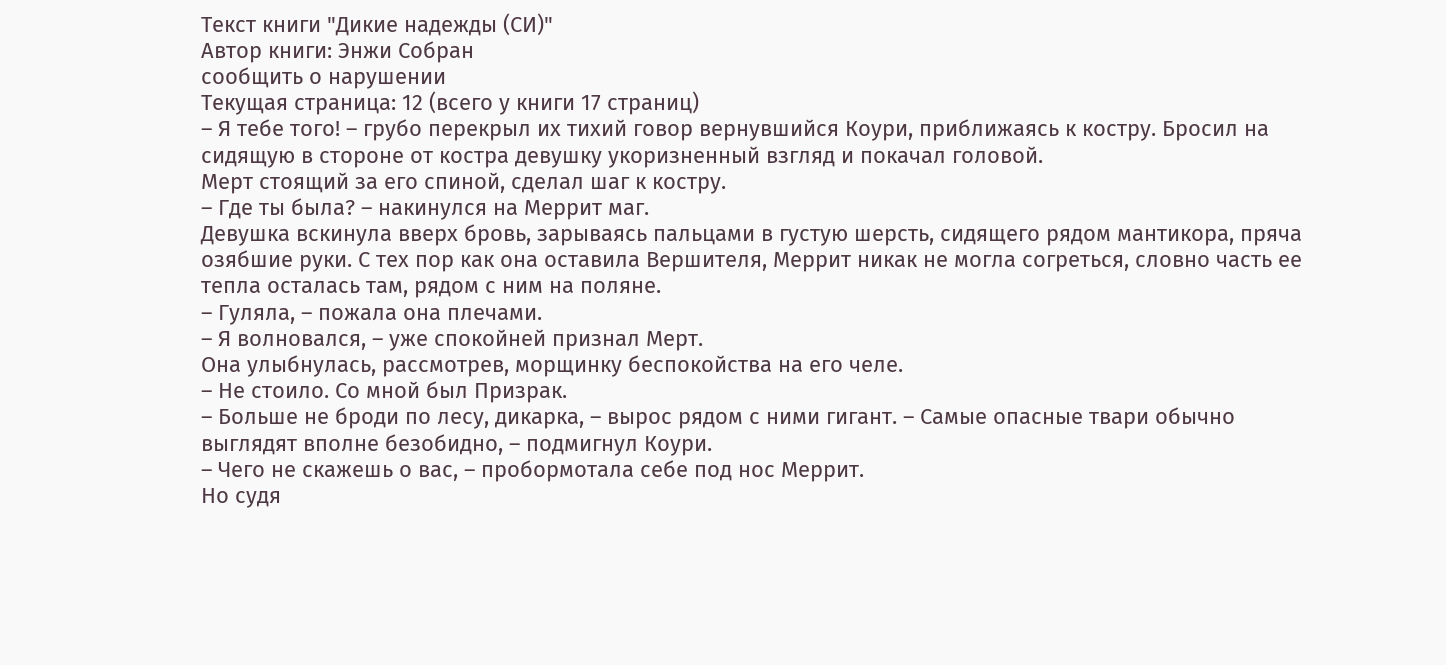Текст книги "Дикие надежды (СИ)"
Автор книги: Энжи Собран
сообщить о нарушении
Текущая страница: 12 (всего у книги 17 страниц)
– Я тебе того! – грубо перекрыл их тихий говор вернувшийся Коури, приближаясь к костру. Бросил на сидящую в стороне от костра девушку укоризненный взгляд и покачал головой.
Мерт стоящий за его спиной, сделал шаг к костру.
– Где ты была? – накинулся на Меррит маг.
Девушка вскинула вверх бровь, зарываясь пальцами в густую шерсть, сидящего рядом мантикора, пряча озябшие руки. С тех пор как она оставила Вершителя, Меррит никак не могла согреться, словно часть ее тепла осталась там, рядом с ним на поляне.
– Гуляла, – пожала она плечами.
– Я волновался, – уже спокойней признал Мерт.
Она улыбнулась, рассмотрев, морщинку беспокойства на его челе.
– Не стоило. Со мной был Призрак.
– Больше не броди по лесу, дикарка, – вырос рядом с ними гигант. – Самые опасные твари обычно выглядят вполне безобидно, – подмигнул Коури.
– Чего не скажешь о вас, – пробормотала себе под нос Меррит.
Но судя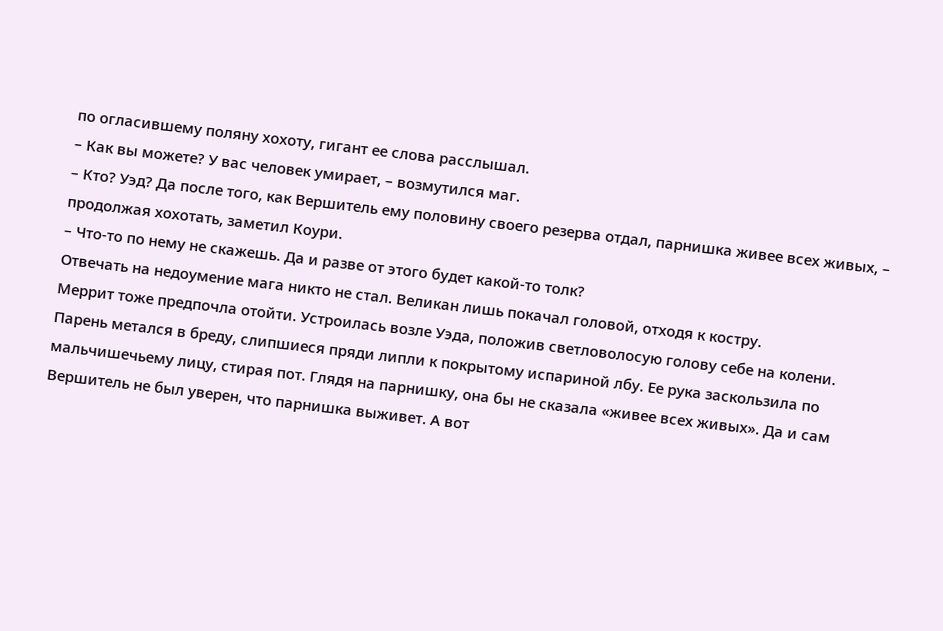по огласившему поляну хохоту, гигант ее слова расслышал.
– Как вы можете? У вас человек умирает, – возмутился маг.
– Кто? Уэд? Да после того, как Вершитель ему половину своего резерва отдал, парнишка живее всех живых, – продолжая хохотать, заметил Коури.
– Что-то по нему не скажешь. Да и разве от этого будет какой-то толк?
Отвечать на недоумение мага никто не стал. Великан лишь покачал головой, отходя к костру.
Меррит тоже предпочла отойти. Устроилась возле Уэда, положив светловолосую голову себе на колени. Парень метался в бреду, слипшиеся пряди липли к покрытому испариной лбу. Ее рука заскользила по мальчишечьему лицу, стирая пот. Глядя на парнишку, она бы не сказала «живее всех живых». Да и сам Вершитель не был уверен, что парнишка выживет. А вот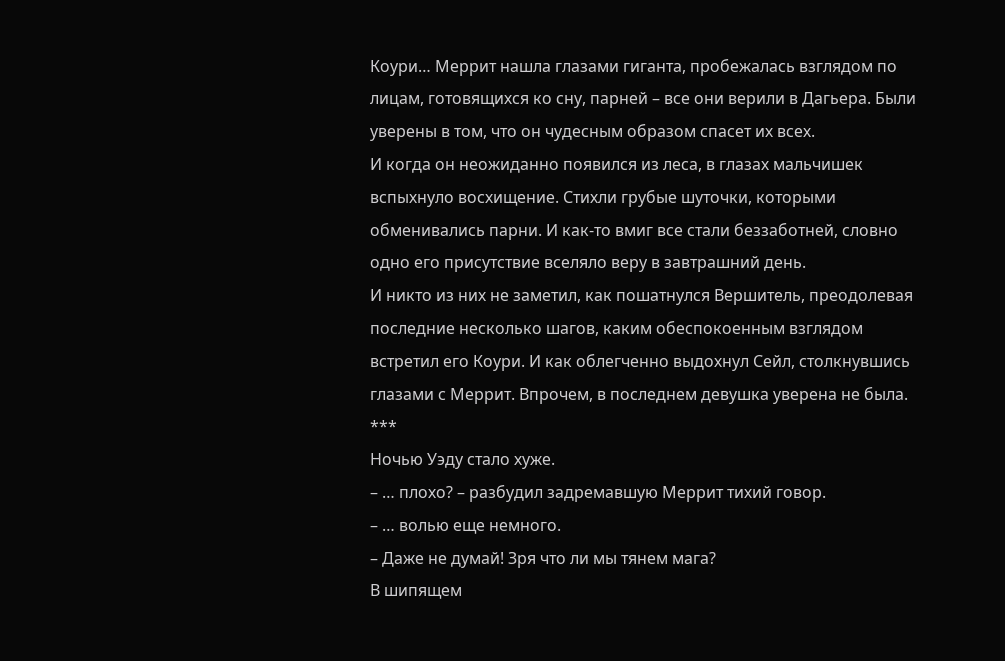Коури… Меррит нашла глазами гиганта, пробежалась взглядом по лицам, готовящихся ко сну, парней – все они верили в Дагьера. Были уверены в том, что он чудесным образом спасет их всех.
И когда он неожиданно появился из леса, в глазах мальчишек вспыхнуло восхищение. Стихли грубые шуточки, которыми обменивались парни. И как-то вмиг все стали беззаботней, словно одно его присутствие вселяло веру в завтрашний день.
И никто из них не заметил, как пошатнулся Вершитель, преодолевая последние несколько шагов, каким обеспокоенным взглядом встретил его Коури. И как облегченно выдохнул Сейл, столкнувшись глазами с Меррит. Впрочем, в последнем девушка уверена не была.
***
Ночью Уэду стало хуже.
– … плохо? – разбудил задремавшую Меррит тихий говор.
– … волью еще немного.
– Даже не думай! Зря что ли мы тянем мага?
В шипящем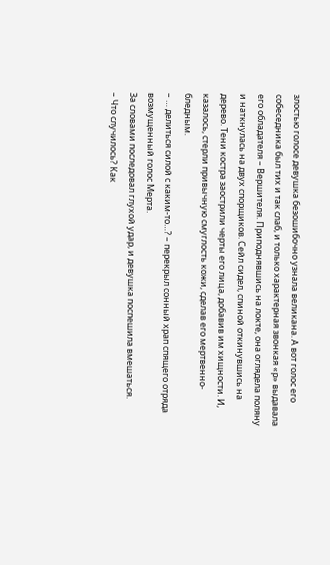злостью голосе девушка безошибочно узнала великана. А вот голос его собеседника был тих и так слаб, и только характерная звонкая «р» выдавала его обладателя – Вершителя. Приподнявшись на локте, она оглядела поляну и наткнулась на двух спорщиков. Сейл сидел, спиной откинувшись на дерево. Тени костра заострили черты его лица, добавив им хищности. И, казалось, стерли привычную смуглость кожи, сделав его мертвенно-бледным.
– … делиться силой с каким-то…? – перекрыл сонный храп спящего отряда возмущенный голос Мерта.
За словами последовал глухой удар, и девушка поспешила вмешаться.
– Что случилось? Как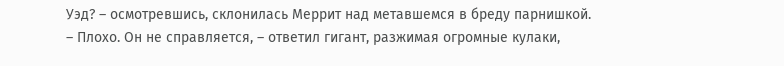Уэд? – осмотревшись, склонилась Меррит над метавшемся в бреду парнишкой.
– Плохо. Он не справляется, – ответил гигант, разжимая огромные кулаки,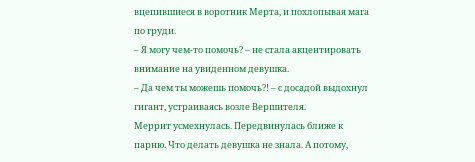вцепившиеся в воротник Мерта, и похлопывая мага по груди.
– Я могу чем-то помочь? – не стала акцентировать внимание на увиденном девушка.
– Да чем ты можешь помочь?! – с досадой выдохнул гигант, устраиваясь возле Вершителя.
Меррит усмехнулась. Передвинулась ближе к парню. Что делать девушка не знала. А потому,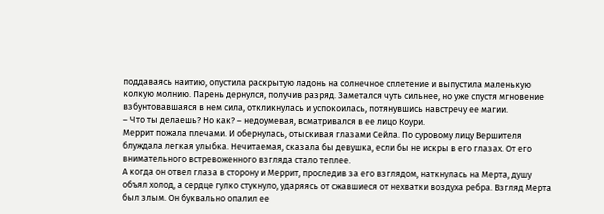поддаваясь наитию, опустила раскрытую ладонь на солнечное сплетение и выпустила маленькую колкую молнию. Парень дернулся, получив разряд. Заметался чуть сильнее, но уже спустя мгновение взбунтовавшаяся в нем сила, откликнулась и успокоилась, потянувшись навстречу ее магии.
– Что ты делаешь? Но как? – недоумевая, всматривался в ее лицо Коури.
Меррит пожала плечами. И обернулась, отыскивая глазами Сейла. По суровому лицу Вершителя блуждала легкая улыбка. Нечитаемая, сказала бы девушка, если бы не искры в его глазах. От его внимательного встревоженного взгляда стало теплее.
А когда он отвел глаза в сторону и Меррит, проследив за его взглядом, наткнулась на Мерта, душу объял холод, а сердце гулко стукнуло, ударяясь от сжавшиеся от нехватки воздуха ребра. Взгляд Мерта был злым. Он буквально опалил ее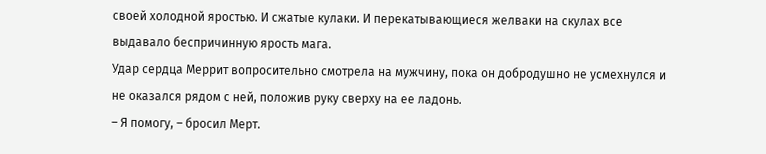своей холодной яростью. И сжатые кулаки. И перекатывающиеся желваки на скулах все выдавало беспричинную ярость мага.
Удар сердца Меррит вопросительно смотрела на мужчину, пока он добродушно не усмехнулся и не оказался рядом с ней, положив руку сверху на ее ладонь.
– Я помогу, – бросил Мерт.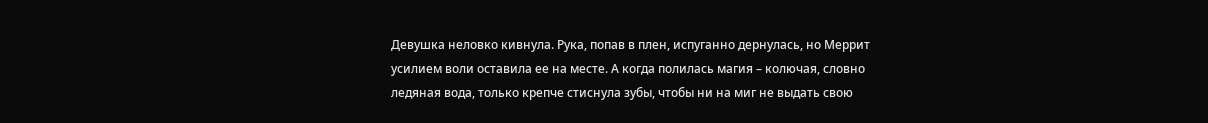Девушка неловко кивнула. Рука, попав в плен, испуганно дернулась, но Меррит усилием воли оставила ее на месте. А когда полилась магия – колючая, словно ледяная вода, только крепче стиснула зубы, чтобы ни на миг не выдать свою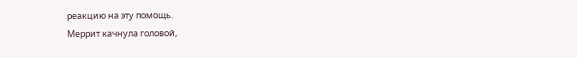реакцию на эту помощь.
Меррит качнула головой,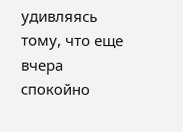удивляясь тому, что еще вчера спокойно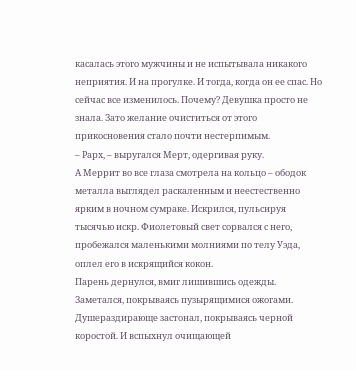касалась этого мужчины и не испытывала никакого неприятия. И на прогулке. И тогда, когда он ее спас. Но сейчас все изменилось. Почему? Девушка просто не знала. Зато желание очиститься от этого прикосновения стало почти нестерпимым.
– Рарх, – выругался Мерт, одергивая руку.
А Меррит во все глаза смотрела на кольцо – ободок металла выглядел раскаленным и неестественно ярким в ночном сумраке. Искрился, пульсируя тысячью искр. Фиолетовый свет сорвался с него, пробежался маленькими молниями по телу Уэда, оплел его в искрящийся кокон.
Парень дернулся, вмиг лишившись одежды. Заметался, покрываясь пузырящимися ожогами. Душераздирающе застонал, покрываясь черной коростой. И вспыхнул очищающей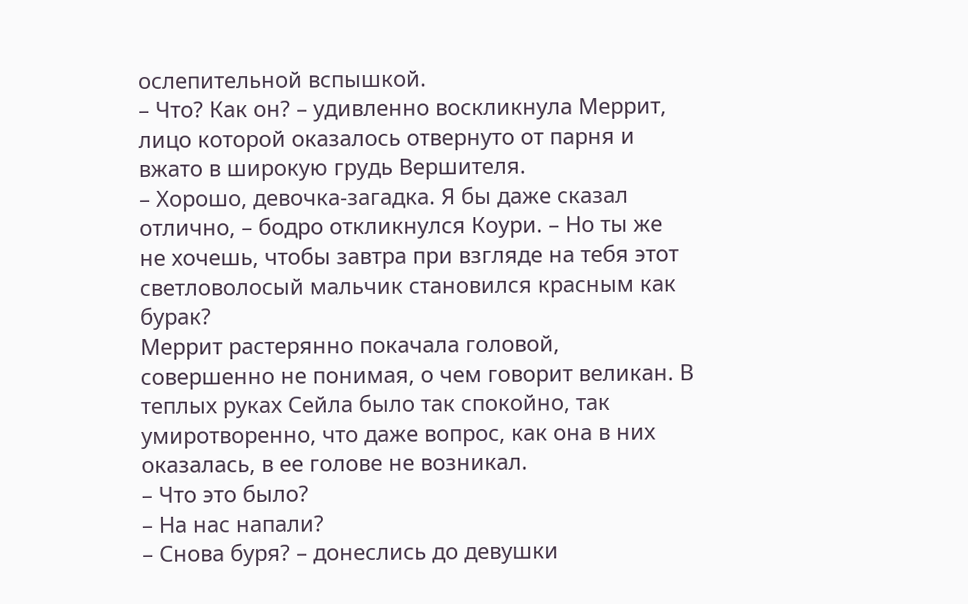ослепительной вспышкой.
– Что? Как он? – удивленно воскликнула Меррит, лицо которой оказалось отвернуто от парня и вжато в широкую грудь Вершителя.
– Хорошо, девочка-загадка. Я бы даже сказал отлично, – бодро откликнулся Коури. – Но ты же не хочешь, чтобы завтра при взгляде на тебя этот светловолосый мальчик становился красным как бурак?
Меррит растерянно покачала головой, совершенно не понимая, о чем говорит великан. В теплых руках Сейла было так спокойно, так умиротворенно, что даже вопрос, как она в них оказалась, в ее голове не возникал.
– Что это было?
– На нас напали?
– Снова буря? – донеслись до девушки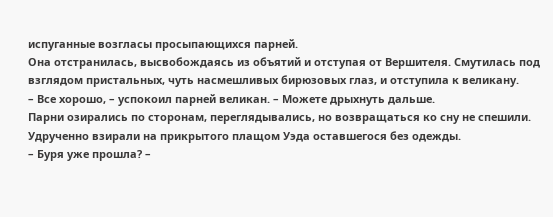испуганные возгласы просыпающихся парней.
Она отстранилась, высвобождаясь из объятий и отступая от Вершителя. Смутилась под взглядом пристальных, чуть насмешливых бирюзовых глаз, и отступила к великану.
– Все хорошо, – успокоил парней великан. – Можете дрыхнуть дальше.
Парни озирались по сторонам, переглядывались, но возвращаться ко сну не спешили. Удрученно взирали на прикрытого плащом Уэда оставшегося без одежды.
– Буря уже прошла? –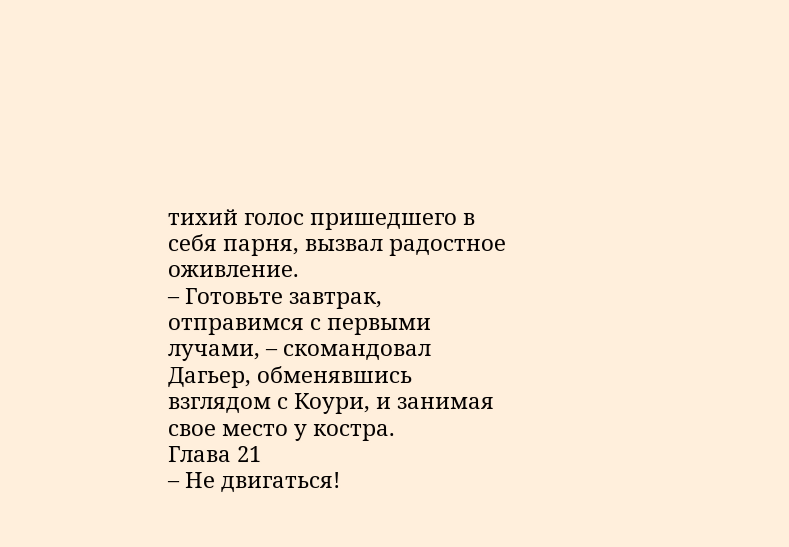тихий голос пришедшего в себя парня, вызвал радостное оживление.
– Готовьте завтрак, отправимся с первыми лучами, – скомандовал Дагьер, обменявшись взглядом с Коури, и занимая свое место у костра.
Глава 21
– Не двигаться!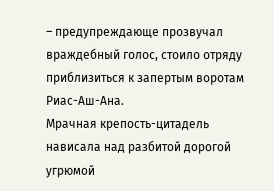– предупреждающе прозвучал враждебный голос, стоило отряду приблизиться к запертым воротам Риас-Аш-Ана.
Мрачная крепость-цитадель нависала над разбитой дорогой угрюмой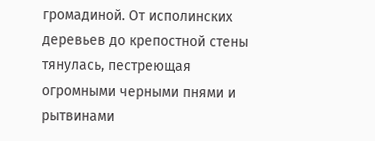громадиной. От исполинских деревьев до крепостной стены тянулась, пестреющая огромными черными пнями и рытвинами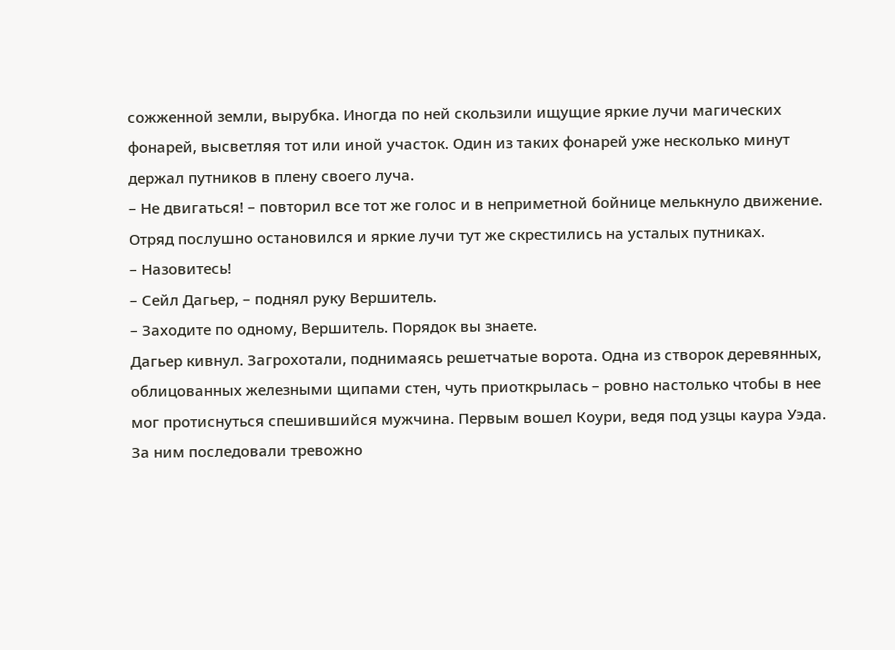сожженной земли, вырубка. Иногда по ней скользили ищущие яркие лучи магических фонарей, высветляя тот или иной участок. Один из таких фонарей уже несколько минут держал путников в плену своего луча.
– Не двигаться! – повторил все тот же голос и в неприметной бойнице мелькнуло движение.
Отряд послушно остановился и яркие лучи тут же скрестились на усталых путниках.
– Назовитесь!
– Сейл Дагьер, – поднял руку Вершитель.
– Заходите по одному, Вершитель. Порядок вы знаете.
Дагьер кивнул. Загрохотали, поднимаясь решетчатые ворота. Одна из створок деревянных, облицованных железными щипами стен, чуть приоткрылась – ровно настолько чтобы в нее мог протиснуться спешившийся мужчина. Первым вошел Коури, ведя под узцы каура Уэда. За ним последовали тревожно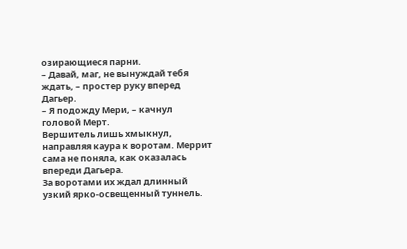озирающиеся парни.
– Давай, маг, не вынуждай тебя ждать, – простер руку вперед Дагьер.
– Я подожду Мери, – качнул головой Мерт.
Вершитель лишь хмыкнул, направляя каура к воротам. Меррит сама не поняла, как оказалась впереди Дагьера.
За воротами их ждал длинный узкий ярко-освещенный туннель.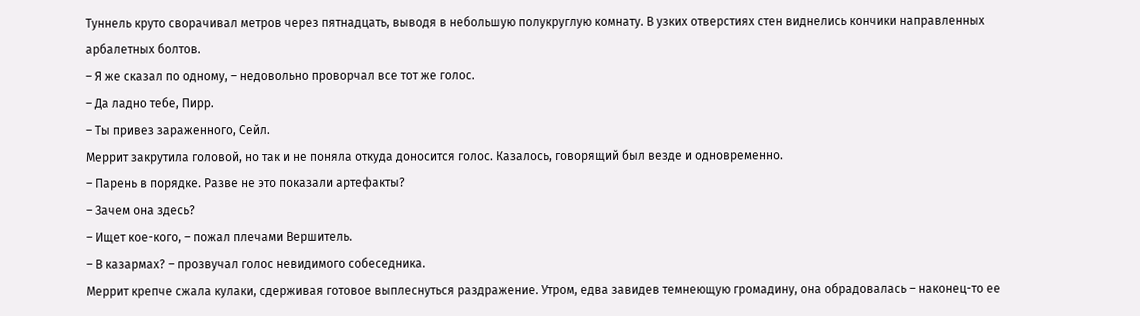Туннель круто сворачивал метров через пятнадцать, выводя в небольшую полукруглую комнату. В узких отверстиях стен виднелись кончики направленных арбалетных болтов.
– Я же сказал по одному, – недовольно проворчал все тот же голос.
– Да ладно тебе, Пирр.
– Ты привез зараженного, Сейл.
Меррит закрутила головой, но так и не поняла откуда доносится голос. Казалось, говорящий был везде и одновременно.
– Парень в порядке. Разве не это показали артефакты?
– Зачем она здесь?
– Ищет кое-кого, – пожал плечами Вершитель.
– В казармах? – прозвучал голос невидимого собеседника.
Меррит крепче сжала кулаки, сдерживая готовое выплеснуться раздражение. Утром, едва завидев темнеющую громадину, она обрадовалась – наконец-то ее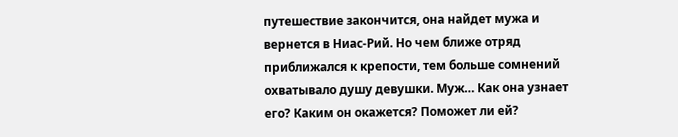путешествие закончится, она найдет мужа и вернется в Ниас-Рий. Но чем ближе отряд приближался к крепости, тем больше сомнений охватывало душу девушки. Муж… Как она узнает его? Каким он окажется? Поможет ли ей?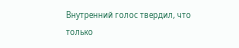Внутренний голос твердил, что только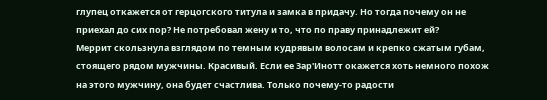глупец откажется от герцогского титула и замка в придачу. Но тогда почему он не приехал до сих пор? Не потребовал жену и то, что по праву принадлежит ей?
Меррит скользнула взглядом по темным кудрявым волосам и крепко сжатым губам, стоящего рядом мужчины. Красивый. Если ее Зар'Инотт окажется хоть немного похож на этого мужчину, она будет счастлива. Только почему-то радости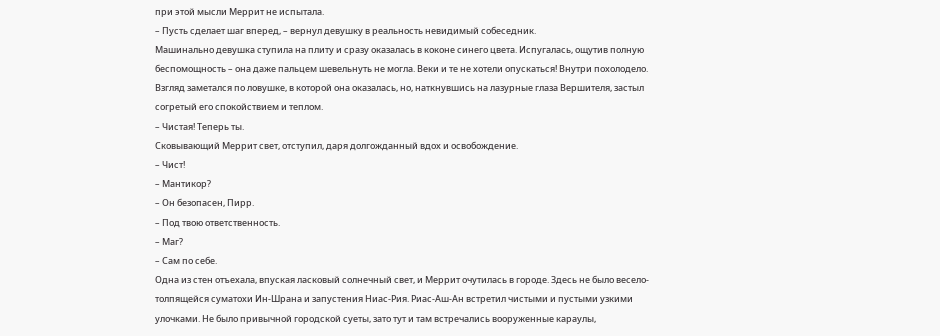при этой мысли Меррит не испытала.
– Пусть сделает шаг вперед, – вернул девушку в реальность невидимый собеседник.
Машинально девушка ступила на плиту и сразу оказалась в коконе синего цвета. Испугалась, ощутив полную беспомощность – она даже пальцем шевельнуть не могла. Веки и те не хотели опускаться! Внутри похолодело. Взгляд заметался по ловушке, в которой она оказалась, но, наткнувшись на лазурные глаза Вершителя, застыл согретый его спокойствием и теплом.
– Чистая! Теперь ты.
Сковывающий Меррит свет, отступил, даря долгожданный вдох и освобождение.
– Чист!
– Мантикор?
– Он безопасен, Пирр.
– Под твою ответственность.
– Маг?
– Сам по себе.
Одна из стен отъехала, впуская ласковый солнечный свет, и Меррит очутилась в городе. Здесь не было весело-толпящейся суматохи Ин-Шрана и запустения Ниас-Рия. Риас-Аш-Ан встретил чистыми и пустыми узкими улочками. Не было привычной городской суеты, зато тут и там встречались вооруженные караулы,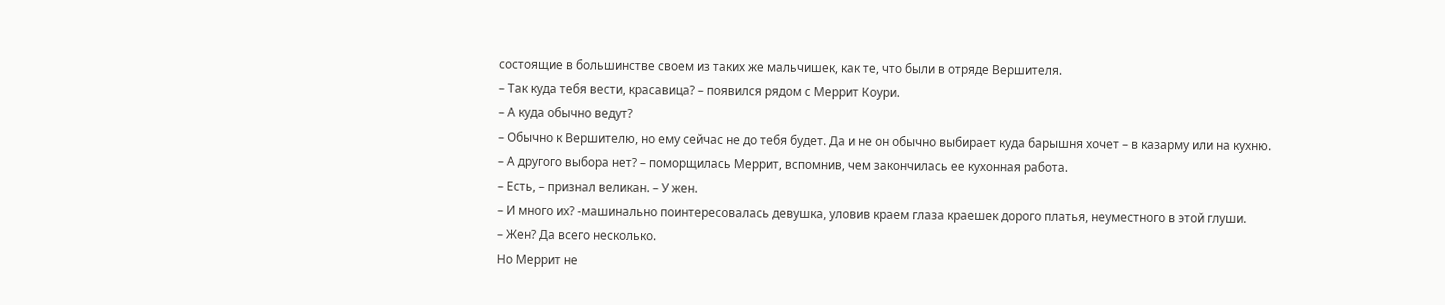состоящие в большинстве своем из таких же мальчишек, как те, что были в отряде Вершителя.
– Так куда тебя вести, красавица? – появился рядом с Меррит Коури.
– А куда обычно ведут?
– Обычно к Вершителю, но ему сейчас не до тебя будет. Да и не он обычно выбирает куда барышня хочет – в казарму или на кухню.
– А другого выбора нет? – поморщилась Меррит, вспомнив, чем закончилась ее кухонная работа.
– Есть, – признал великан. – У жен.
– И много их? -машинально поинтересовалась девушка, уловив краем глаза краешек дорого платья, неуместного в этой глуши.
– Жен? Да всего несколько.
Но Меррит не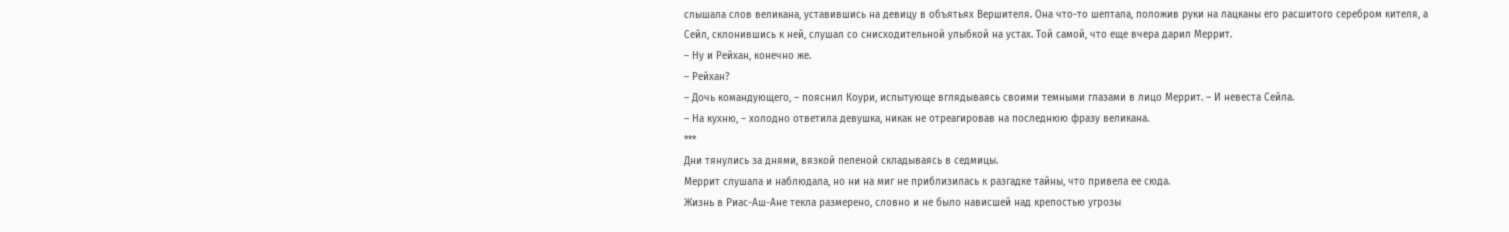слышала слов великана, уставившись на девицу в объятьях Вершителя. Она что-то шептала, положив руки на лацканы его расшитого серебром кителя, а Сейл, склонившись к ней, слушал со снисходительной улыбкой на устах. Той самой, что еще вчера дарил Меррит.
– Ну и Рейхан, конечно же.
– Рейхан?
– Дочь командующего, – пояснил Коури, испытующе вглядываясь своими темными глазами в лицо Меррит. – И невеста Сейла.
– На кухню, – холодно ответила девушка, никак не отреагировав на последнюю фразу великана.
***
Дни тянулись за днями, вязкой пеленой складываясь в седмицы.
Меррит слушала и наблюдала, но ни на миг не приблизилась к разгадке тайны, что привела ее сюда.
Жизнь в Риас-Аш-Ане текла размерено, словно и не было нависшей над крепостью угрозы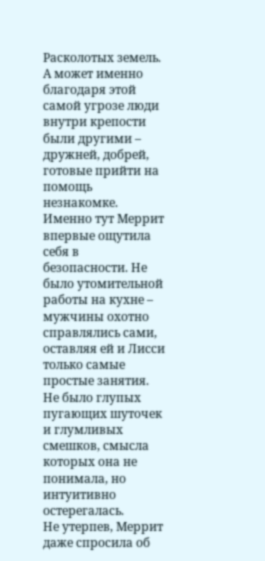Расколотых земель. А может именно благодаря этой самой угрозе люди внутри крепости были другими – дружней, добрей, готовые прийти на помощь незнакомке.
Именно тут Меррит впервые ощутила себя в безопасности. Не было утомительной работы на кухне – мужчины охотно справлялись сами, оставляя ей и Лисси только самые простые занятия. Не было глупых пугающих шуточек и глумливых смешков, смысла которых она не понимала, но интуитивно остерегалась.
Не утерпев, Меррит даже спросила об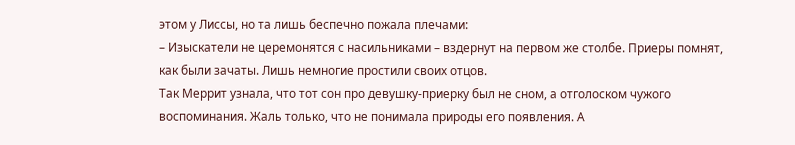этом у Лиссы, но та лишь беспечно пожала плечами:
– Изыскатели не церемонятся с насильниками – вздернут на первом же столбе. Приеры помнят, как были зачаты. Лишь немногие простили своих отцов.
Так Меррит узнала, что тот сон про девушку-приерку был не сном, а отголоском чужого воспоминания. Жаль только, что не понимала природы его появления. А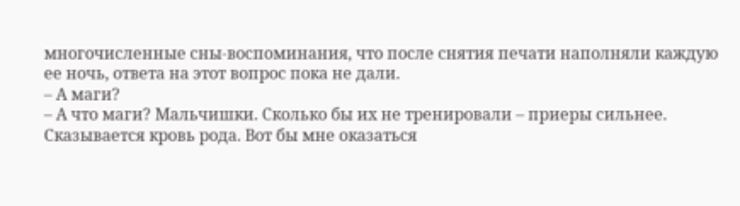многочисленные сны-воспоминания, что после снятия печати наполняли каждую ее ночь, ответа на этот вопрос пока не дали.
– А маги?
– А что маги? Мальчишки. Сколько бы их не тренировали – приеры сильнее. Сказывается кровь рода. Вот бы мне оказаться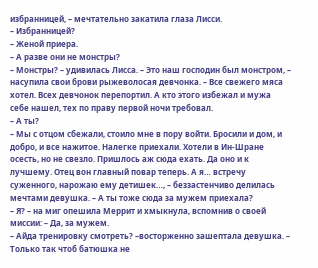избранницей, – мечтательно закатила глаза Лисси.
– Избранницей?
– Женой приера.
– А разве они не монстры?
– Монстры? – удивилась Лисса. – Это наш господин был монстром, – насупила свои брови рыжеволосая девчонка. – Все свежего мяса хотел. Всех девчонок перепортил. А кто этого избежал и мужа себе нашел, тех по праву первой ночи требовал.
– А ты?
– Мы с отцом сбежали, стоило мне в пору войти. Бросили и дом, и добро, и все нажитое. Налегке приехали. Хотели в Ин-Шране осесть, но не свезло. Пришлось аж сюда ехать. Да оно и к лучшему. Отец вон главный повар теперь. А я… встречу суженного, нарожаю ему детишек…, – беззастенчиво делилась мечтами девушка. – А ты тоже сюда за мужем приехала?
– Я? – на миг опешила Меррит и хмыкнула, вспомнив о своей миссии: – Да, за мужем.
– Айда тренировку смотреть? –восторженно зашептала девушка. – Только так чтоб батюшка не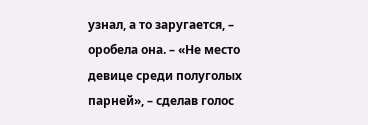узнал, а то заругается, – оробела она. – «Не место девице среди полуголых парней», – сделав голос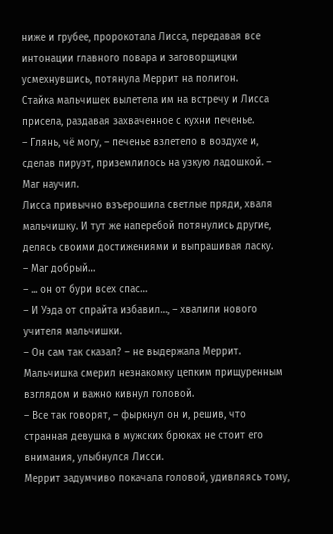ниже и грубее, пророкотала Лисса, передавая все интонации главного повара и заговорщицки усмехнувшись, потянула Меррит на полигон.
Стайка мальчишек вылетела им на встречу и Лисса присела, раздавая захваченное с кухни печенье.
– Глянь, чё могу, – печенье взлетело в воздухе и, сделав пируэт, приземлилось на узкую ладошкой. – Маг научил.
Лисса привычно взъерошила светлые пряди, хваля мальчишку. И тут же наперебой потянулись другие, делясь своими достижениями и выпрашивая ласку.
– Маг добрый…
– ... он от бури всех спас…
– И Уэда от спрайта избавил…, – хвалили нового учителя мальчишки.
– Он сам так сказал? – не выдержала Меррит.
Мальчишка смерил незнакомку цепким прищуренным взглядом и важно кивнул головой.
– Все так говорят, – фыркнул он и, решив, что странная девушка в мужских брюках не стоит его внимания, улыбнулся Лисси.
Меррит задумчиво покачала головой, удивляясь тому,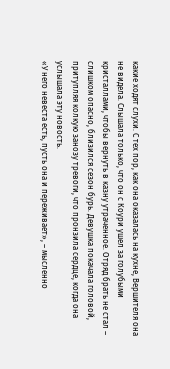какие ходят слухи. С тех пор, как она оказалась на кухне, Вершителя она не видела. Слышала только, что он с Коури ушел за голубыми кристаллами, чтобы вернуть в казну утраченное. Отряд брать не стал – слишком опасно, близился сезон бурь. Девушка покачала головой, притупляя колкую занозу тревоги, что пронзила сердце, когда она услышала эту новость.
«У него невеста есть, пусть она и переживает», – мысленно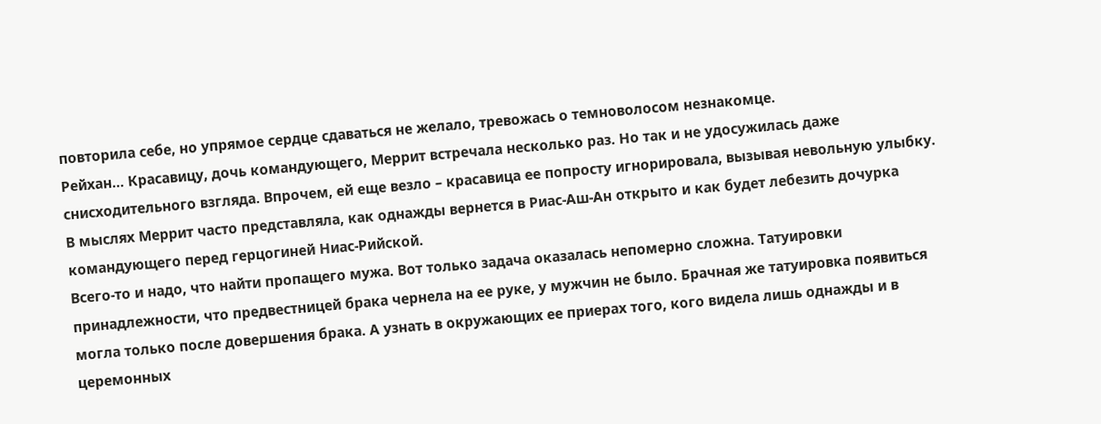повторила себе, но упрямое сердце сдаваться не желало, тревожась о темноволосом незнакомце.
Рейхан… Красавицу, дочь командующего, Меррит встречала несколько раз. Но так и не удосужилась даже снисходительного взгляда. Впрочем, ей еще везло – красавица ее попросту игнорировала, вызывая невольную улыбку. В мыслях Меррит часто представляла, как однажды вернется в Риас-Аш-Ан открыто и как будет лебезить дочурка командующего перед герцогиней Ниас-Рийской.
Всего-то и надо, что найти пропащего мужа. Вот только задача оказалась непомерно сложна. Татуировки принадлежности, что предвестницей брака чернела на ее руке, у мужчин не было. Брачная же татуировка появиться могла только после довершения брака. А узнать в окружающих ее приерах того, кого видела лишь однажды и в церемонных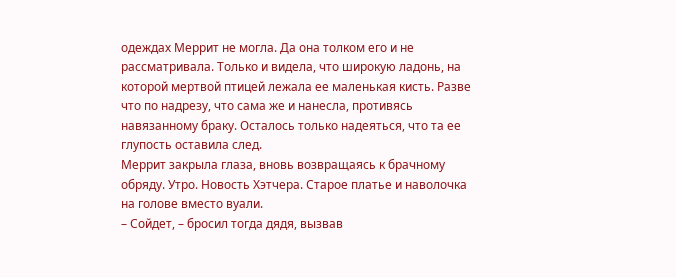одеждах Меррит не могла. Да она толком его и не рассматривала. Только и видела, что широкую ладонь, на которой мертвой птицей лежала ее маленькая кисть. Разве что по надрезу, что сама же и нанесла, противясь навязанному браку. Осталось только надеяться, что та ее глупость оставила след.
Меррит закрыла глаза, вновь возвращаясь к брачному обряду. Утро. Новость Хэтчера. Старое платье и наволочка на голове вместо вуали.
– Сойдет, – бросил тогда дядя, вызвав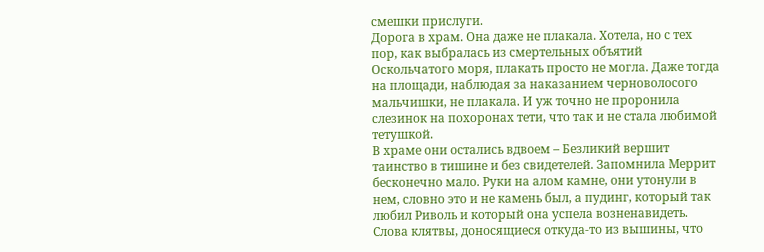смешки прислуги.
Дорога в храм. Она даже не плакала. Хотела, но с тех пор, как выбралась из смертельных объятий Оскольчатого моря, плакать просто не могла. Даже тогда на площади, наблюдая за наказанием черноволосого мальчишки, не плакала. И уж точно не проронила слезинок на похоронах тети, что так и не стала любимой тетушкой.
В храме они остались вдвоем – Безликий вершит таинство в тишине и без свидетелей. Запомнила Меррит бесконечно мало. Руки на алом камне, они утонули в нем, словно это и не камень был, а пудинг, который так любил Риволь и который она успела возненавидеть. Слова клятвы, доносящиеся откуда-то из вышины, что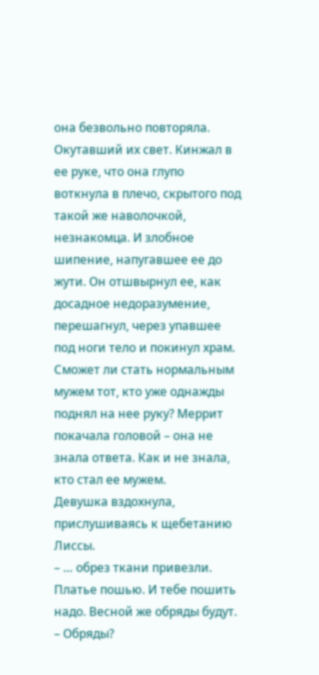она безвольно повторяла. Окутавший их свет. Кинжал в ее руке, что она глупо воткнула в плечо, скрытого под такой же наволочкой, незнакомца. И злобное шипение, напугавшее ее до жути. Он отшвырнул ее, как досадное недоразумение, перешагнул, через упавшее под ноги тело и покинул храм.
Сможет ли стать нормальным мужем тот, кто уже однажды поднял на нее руку? Меррит покачала головой – она не знала ответа. Как и не знала, кто стал ее мужем.
Девушка вздохнула, прислушиваясь к щебетанию Лиссы.
– … обрез ткани привезли. Платье пошью. И тебе пошить надо. Весной же обряды будут.
– Обряды?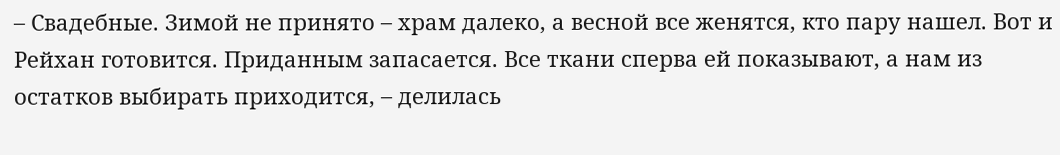– Свадебные. Зимой не принято – храм далеко, а весной все женятся, кто пару нашел. Вот и Рейхан готовится. Приданным запасается. Все ткани сперва ей показывают, а нам из остатков выбирать приходится, – делилась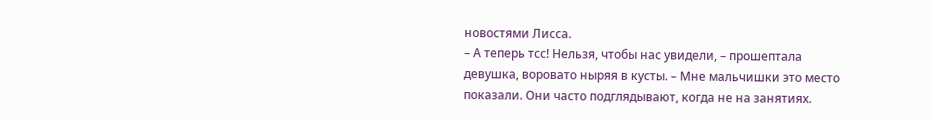новостями Лисса.
– А теперь тсс! Нельзя, чтобы нас увидели, – прошептала девушка, воровато ныряя в кусты. – Мне мальчишки это место показали. Они часто подглядывают, когда не на занятиях.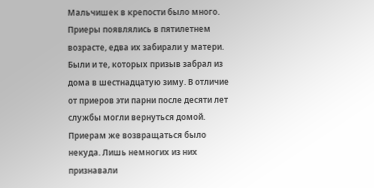Мальчишек в крепости было много. Приеры появлялись в пятилетнем возрасте, едва их забирали у матери. Были и те, которых призыв забрал из дома в шестнадцатую зиму. В отличие от приеров эти парни после десяти лет службы могли вернуться домой. Приерам же возвращаться было некуда. Лишь немногих из них признавали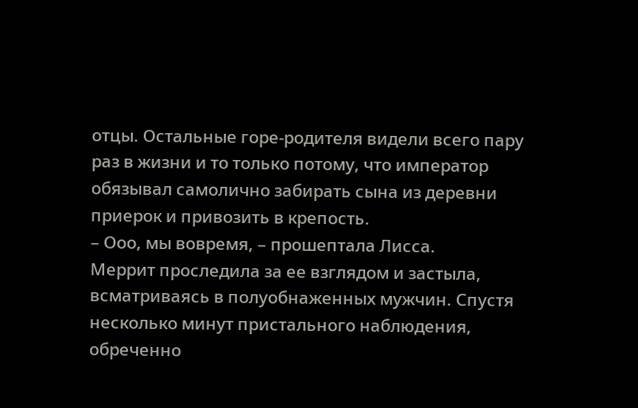отцы. Остальные горе-родителя видели всего пару раз в жизни и то только потому, что император обязывал самолично забирать сына из деревни приерок и привозить в крепость.
– Ооо, мы вовремя, – прошептала Лисса.
Меррит проследила за ее взглядом и застыла, всматриваясь в полуобнаженных мужчин. Спустя несколько минут пристального наблюдения, обреченно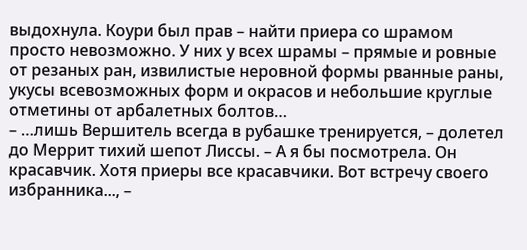выдохнула. Коури был прав – найти приера со шрамом просто невозможно. У них у всех шрамы – прямые и ровные от резаных ран, извилистые неровной формы рванные раны, укусы всевозможных форм и окрасов и небольшие круглые отметины от арбалетных болтов…
– …лишь Вершитель всегда в рубашке тренируется, – долетел до Меррит тихий шепот Лиссы. – А я бы посмотрела. Он красавчик. Хотя приеры все красавчики. Вот встречу своего избранника..., –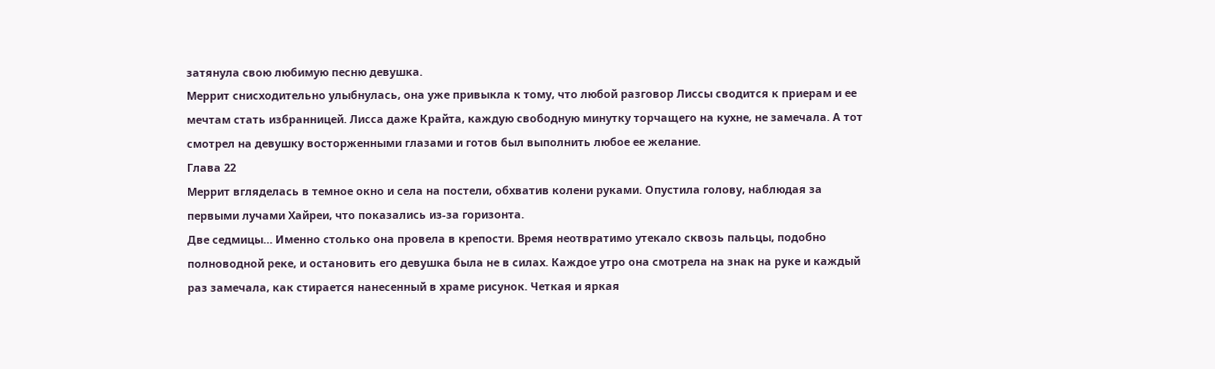затянула свою любимую песню девушка.
Меррит снисходительно улыбнулась, она уже привыкла к тому, что любой разговор Лиссы сводится к приерам и ее мечтам стать избранницей. Лисса даже Крайта, каждую свободную минутку торчащего на кухне, не замечала. А тот смотрел на девушку восторженными глазами и готов был выполнить любое ее желание.
Глава 22
Меррит вгляделась в темное окно и села на постели, обхватив колени руками. Опустила голову, наблюдая за первыми лучами Хайреи, что показались из-за горизонта.
Две седмицы… Именно столько она провела в крепости. Время неотвратимо утекало сквозь пальцы, подобно полноводной реке, и остановить его девушка была не в силах. Каждое утро она смотрела на знак на руке и каждый раз замечала, как стирается нанесенный в храме рисунок. Четкая и яркая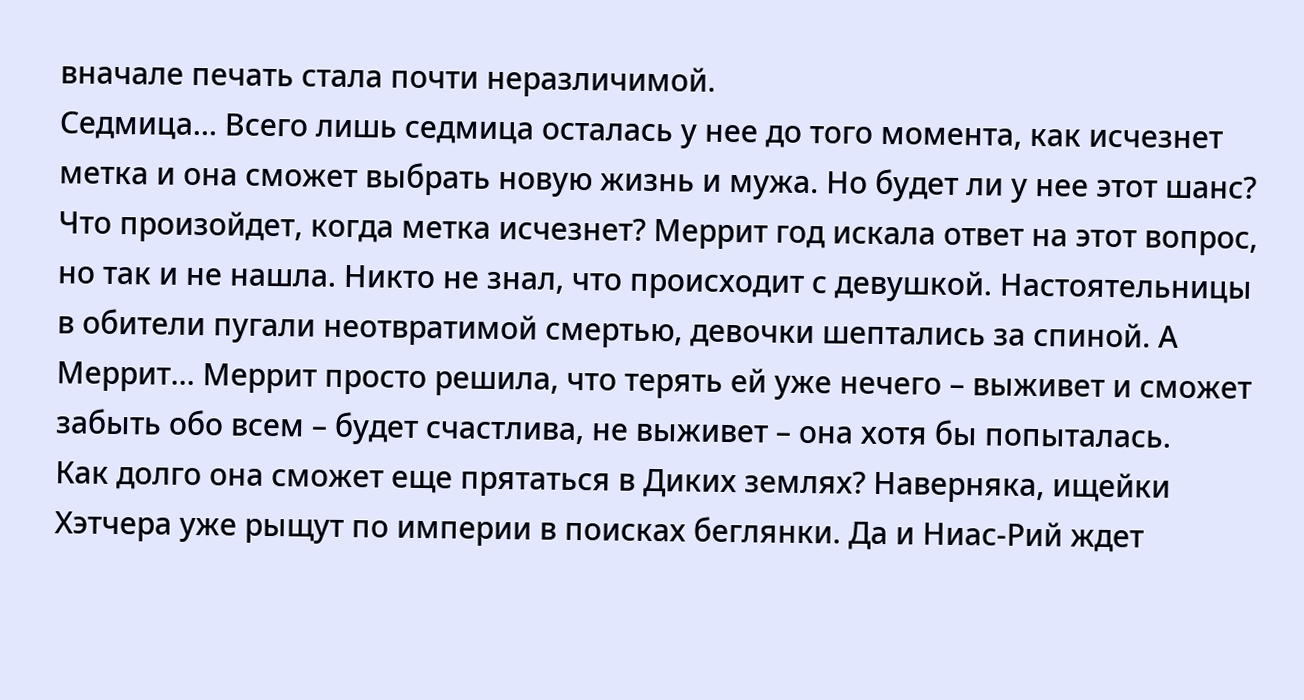вначале печать стала почти неразличимой.
Седмица… Всего лишь седмица осталась у нее до того момента, как исчезнет метка и она сможет выбрать новую жизнь и мужа. Но будет ли у нее этот шанс? Что произойдет, когда метка исчезнет? Меррит год искала ответ на этот вопрос, но так и не нашла. Никто не знал, что происходит с девушкой. Настоятельницы в обители пугали неотвратимой смертью, девочки шептались за спиной. А Меррит… Меррит просто решила, что терять ей уже нечего – выживет и сможет забыть обо всем – будет счастлива, не выживет – она хотя бы попыталась.
Как долго она сможет еще прятаться в Диких землях? Наверняка, ищейки Хэтчера уже рыщут по империи в поисках беглянки. Да и Ниас-Рий ждет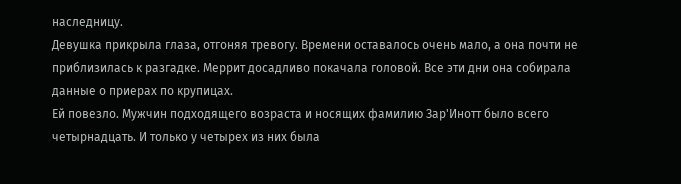наследницу.
Девушка прикрыла глаза, отгоняя тревогу. Времени оставалось очень мало, а она почти не приблизилась к разгадке. Меррит досадливо покачала головой. Все эти дни она собирала данные о приерах по крупицах.
Ей повезло. Мужчин подходящего возраста и носящих фамилию Зар'Инотт было всего четырнадцать. И только у четырех из них была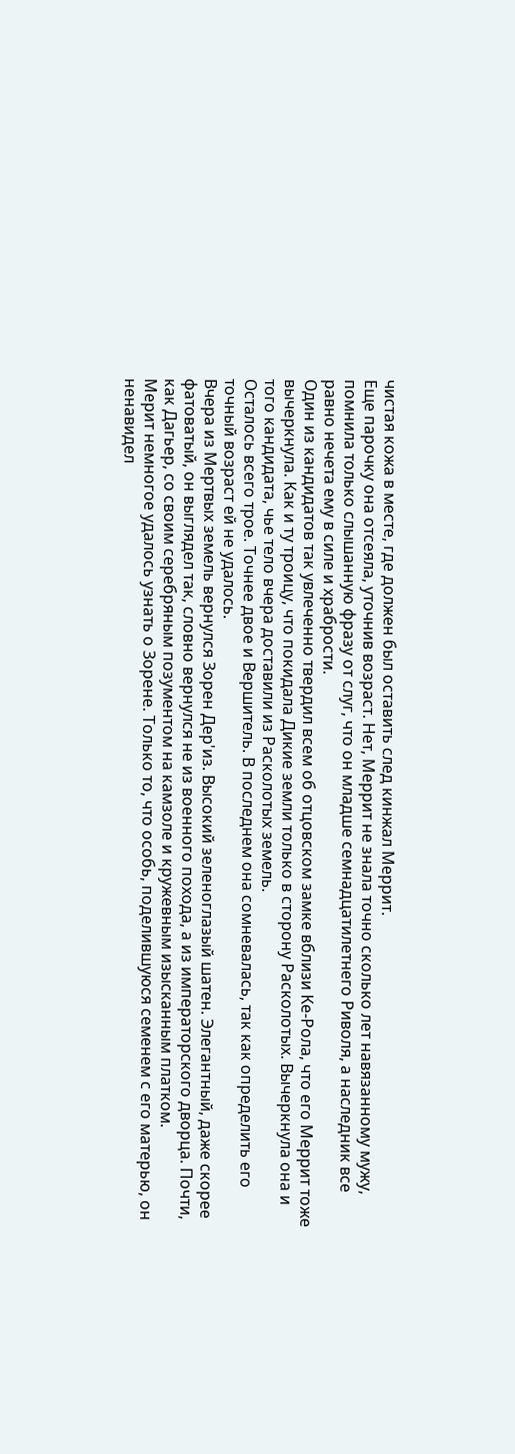чистая кожа в месте, где должен был оставить след кинжал Меррит.
Еще парочку она отсеяла, уточнив возраст. Нет, Меррит не знала точно сколько лет навязанному мужу, помнила только слышанную фразу от слуг, что он младше семнадцатилетнего Риволя, а наследник все равно нечета ему в силе и храбрости.
Один из кандидатов так увлеченно твердил всем об отцовском замке вблизи Ке-Рола, что его Меррит тоже вычеркнула. Как и ту троицу, что покидала Дикие земли только в сторону Расколотых. Вычеркнула она и того кандидата, чье тело вчера доставили из Расколотых земель.
Осталось всего трое. Точнее двое и Вершитель. В последнем она сомневалась, так как определить его точный возраст ей не удалось.
Вчера из Мертвых земель вернулся Зорен Дер'из. Высокий зеленоглазый шатен. Элегантный, даже скорее фатоватый, он выглядел так, словно вернулся не из военного похода, а из императорского дворца. Почти, как Дагьер, со своим серебряным позументом на камзоле и кружевным изысканным платком.
Мерит немногое удалось узнать о Зорене. Только то, что особь, поделившуюся семенем с его матерью, он ненавидел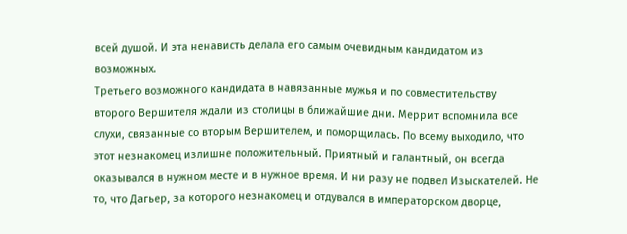всей душой. И эта ненависть делала его самым очевидным кандидатом из возможных.
Третьего возможного кандидата в навязанные мужья и по совместительству второго Вершителя ждали из столицы в ближайшие дни. Меррит вспомнила все слухи, связанные со вторым Вершителем, и поморщилась. По всему выходило, что этот незнакомец излишне положительный. Приятный и галантный, он всегда оказывался в нужном месте и в нужное время. И ни разу не подвел Изыскателей. Не то, что Дагьер, за которого незнакомец и отдувался в императорском дворце,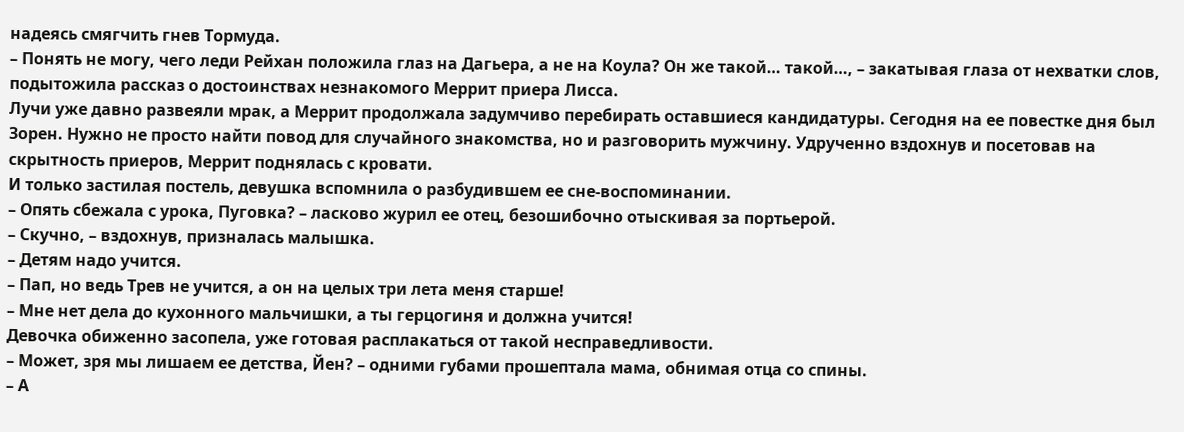надеясь смягчить гнев Тормуда.
– Понять не могу, чего леди Рейхан положила глаз на Дагьера, а не на Коула? Он же такой… такой…, – закатывая глаза от нехватки слов, подытожила рассказ о достоинствах незнакомого Меррит приера Лисса.
Лучи уже давно развеяли мрак, а Меррит продолжала задумчиво перебирать оставшиеся кандидатуры. Сегодня на ее повестке дня был Зорен. Нужно не просто найти повод для случайного знакомства, но и разговорить мужчину. Удрученно вздохнув и посетовав на скрытность приеров, Меррит поднялась с кровати.
И только застилая постель, девушка вспомнила о разбудившем ее сне-воспоминании.
– Опять сбежала с урока, Пуговка? – ласково журил ее отец, безошибочно отыскивая за портьерой.
– Скучно, – вздохнув, призналась малышка.
– Детям надо учится.
– Пап, но ведь Трев не учится, а он на целых три лета меня старше!
– Мне нет дела до кухонного мальчишки, а ты герцогиня и должна учится!
Девочка обиженно засопела, уже готовая расплакаться от такой несправедливости.
– Может, зря мы лишаем ее детства, Йен? – одними губами прошептала мама, обнимая отца со спины.
– А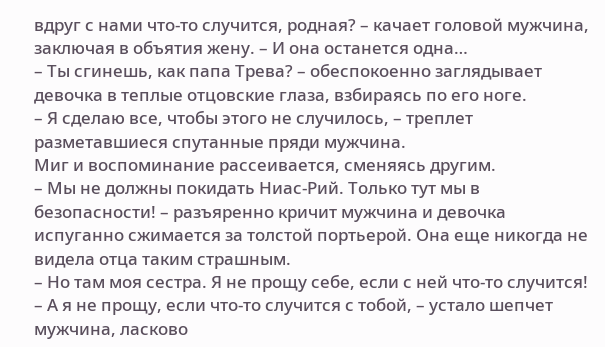вдруг с нами что-то случится, родная? – качает головой мужчина, заключая в объятия жену. – И она останется одна…
– Ты сгинешь, как папа Трева? – обеспокоенно заглядывает девочка в теплые отцовские глаза, взбираясь по его ноге.
– Я сделаю все, чтобы этого не случилось, – треплет разметавшиеся спутанные пряди мужчина.
Миг и воспоминание рассеивается, сменяясь другим.
– Мы не должны покидать Ниас-Рий. Только тут мы в безопасности! – разъяренно кричит мужчина и девочка испуганно сжимается за толстой портьерой. Она еще никогда не видела отца таким страшным.
– Но там моя сестра. Я не прощу себе, если с ней что-то случится!
– А я не прощу, если что-то случится с тобой, – устало шепчет мужчина, ласково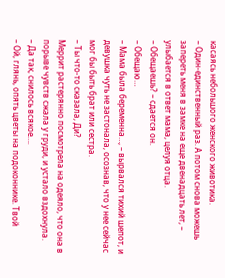касаясь небольшого женского животика.
– Один-единственный раз. А потом снова можешь запереть меня в замке на еще двенадцать лет, – улыбается в ответ мама, целуя отца.
– Обещаешь? – сдается он.
– Обещаю…
– Мама была беременна…, – вырвался тихий шепот, и девушка чуть не застонала, осознав, что у нее сейчас мог бы быть брат или сестра.
– Ты что-то сказала, Ди?
Меррит растерянно посмотрела на одеяло, что она в порыве чувств сжала у груди, и устало вздохнула.
– Да так, снилось всякое….
– Ой, глянь, опять цветы на подоконнике. Твой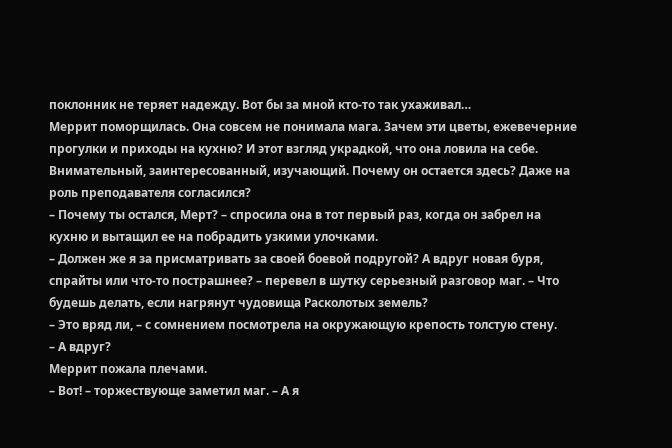поклонник не теряет надежду. Вот бы за мной кто-то так ухаживал…
Меррит поморщилась. Она совсем не понимала мага. Зачем эти цветы, ежевечерние прогулки и приходы на кухню? И этот взгляд украдкой, что она ловила на себе. Внимательный, заинтересованный, изучающий. Почему он остается здесь? Даже на роль преподавателя согласился?
– Почему ты остался, Мерт? – спросила она в тот первый раз, когда он забрел на кухню и вытащил ее на побрадить узкими улочками.
– Должен же я за присматривать за своей боевой подругой? А вдруг новая буря, спрайты или что-то пострашнее? – перевел в шутку серьезный разговор маг. – Что будешь делать, если нагрянут чудовища Расколотых земель?
– Это вряд ли, – с сомнением посмотрела на окружающую крепость толстую стену.
– А вдруг?
Меррит пожала плечами.
– Вот! – торжествующе заметил маг. – А я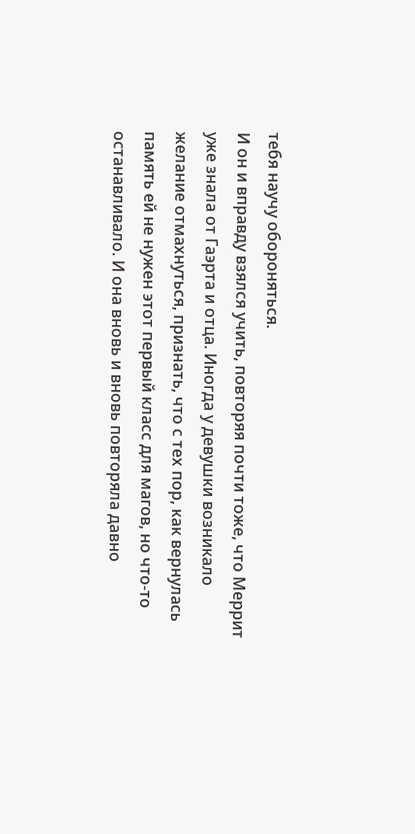тебя научу обороняться.
И он и вправду взялся учить, повторяя почти тоже, что Меррит уже знала от Гаэрта и отца. Иногда у девушки возникало желание отмахнуться, признать, что с тех пор, как вернулась память ей не нужен этот первый класс для магов, но что-то останавливало. И она вновь и вновь повторяла давно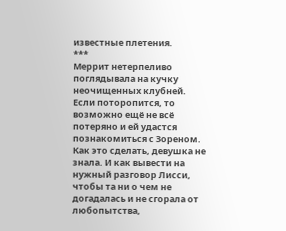известные плетения.
***
Меррит нетерпеливо поглядывала на кучку неочищенных клубней. Если поторопится, то возможно ещё не всё потеряно и ей удастся познакомиться с Зореном. Как это сделать, девушка не знала. И как вывести на нужный разговор Лисси, чтобы та ни о чем не догадалась и не сгорала от любопытства,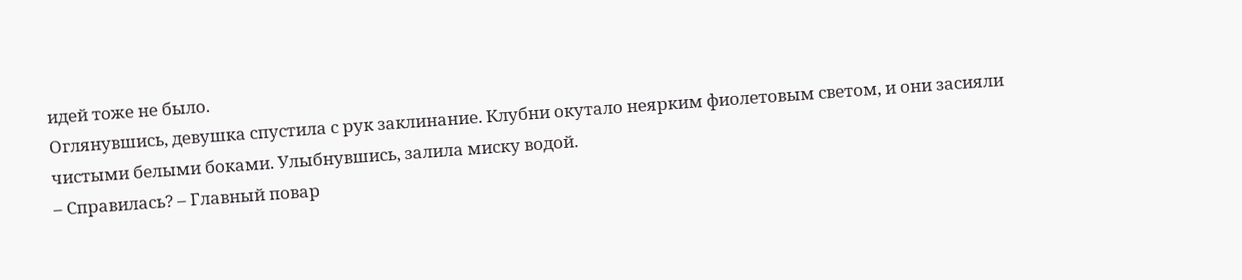идей тоже не было.
Оглянувшись, девушка спустила с рук заклинание. Клубни окутало неярким фиолетовым светом, и они засияли чистыми белыми боками. Улыбнувшись, залила миску водой.
– Справилась? – Главный повар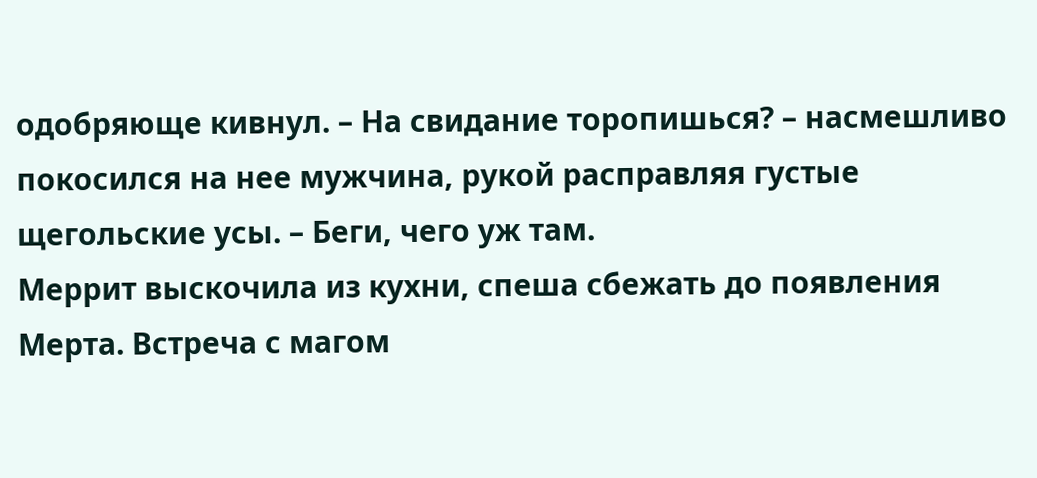одобряюще кивнул. – На свидание торопишься? – насмешливо покосился на нее мужчина, рукой расправляя густые щегольские усы. – Беги, чего уж там.
Меррит выскочила из кухни, спеша сбежать до появления Мерта. Встреча с магом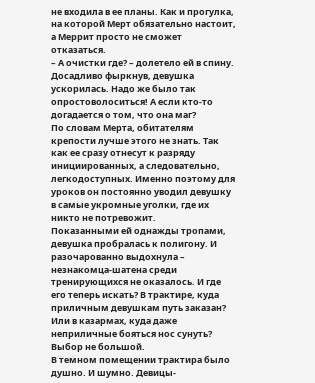не входила в ее планы. Как и прогулка, на которой Мерт обязательно настоит, а Меррит просто не сможет отказаться.
– А очистки где? – долетело ей в спину.
Досадливо фыркнув, девушка ускорилась. Надо же было так опростоволоситься! А если кто-то догадается о том, что она маг?
По словам Мерта, обитателям крепости лучше этого не знать. Так как ее сразу отнесут к разряду инициированных, а следовательно, легкодоступных. Именно поэтому для уроков он постоянно уводил девушку в самые укромные уголки, где их никто не потревожит.
Показанными ей однажды тропами, девушка пробралась к полигону. И разочарованно выдохнула – незнакомца-шатена среди тренирующихся не оказалось. И где его теперь искать? В трактире, куда приличным девушкам путь заказан? Или в казармах, куда даже неприличные бояться нос сунуть? Выбор не большой.
В темном помещении трактира было душно. И шумно. Девицы-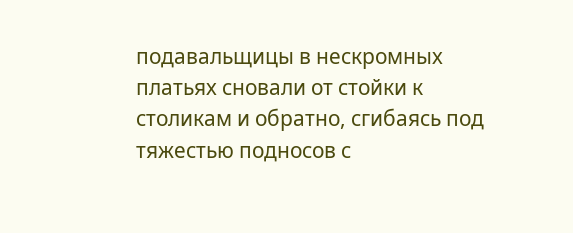подавальщицы в нескромных платьях сновали от стойки к столикам и обратно, сгибаясь под тяжестью подносов с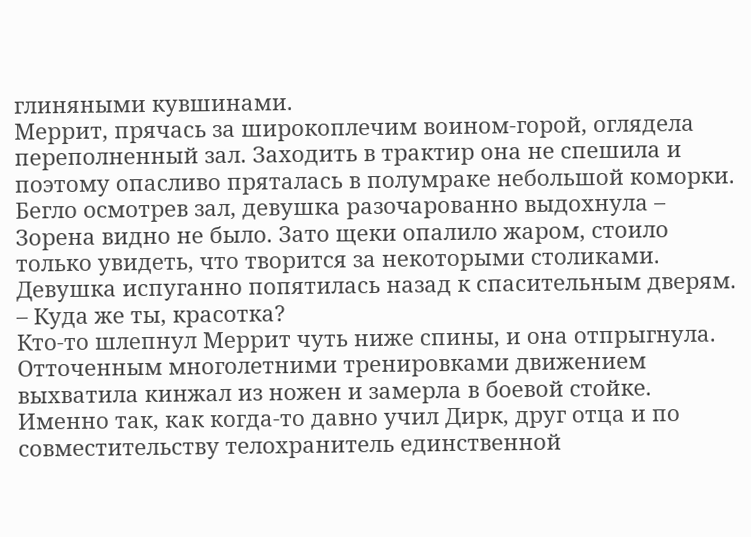глиняными кувшинами.
Меррит, прячась за широкоплечим воином-горой, оглядела переполненный зал. Заходить в трактир она не спешила и поэтому опасливо пряталась в полумраке небольшой коморки.
Бегло осмотрев зал, девушка разочарованно выдохнула – Зорена видно не было. Зато щеки опалило жаром, стоило только увидеть, что творится за некоторыми столиками.
Девушка испуганно попятилась назад к спасительным дверям.
– Куда же ты, красотка?
Кто-то шлепнул Меррит чуть ниже спины, и она отпрыгнула. Отточенным многолетними тренировками движением выхватила кинжал из ножен и замерла в боевой стойке. Именно так, как когда-то давно учил Дирк, друг отца и по совместительству телохранитель единственной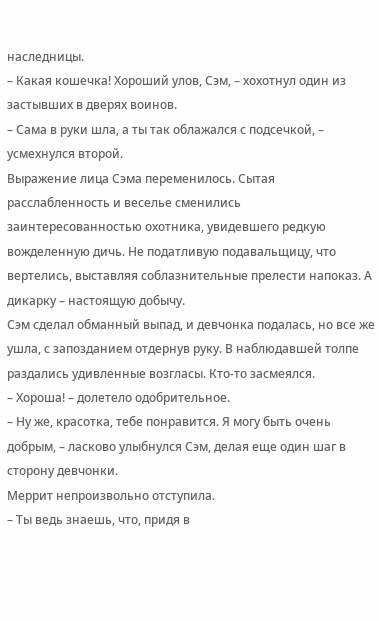наследницы.
– Какая кошечка! Хороший улов, Сэм, – хохотнул один из застывших в дверях воинов.
– Сама в руки шла, а ты так облажался с подсечкой, – усмехнулся второй.
Выражение лица Сэма переменилось. Сытая расслабленность и веселье сменились заинтересованностью охотника, увидевшего редкую вожделенную дичь. Не податливую подавальщицу, что вертелись, выставляя соблазнительные прелести напоказ. А дикарку – настоящую добычу.
Сэм сделал обманный выпад, и девчонка подалась, но все же ушла, с запозданием отдернув руку. В наблюдавшей толпе раздались удивленные возгласы. Кто-то засмеялся.
– Хороша! – долетело одобрительное.
– Ну же, красотка, тебе понравится. Я могу быть очень добрым, – ласково улыбнулся Сэм, делая еще один шаг в сторону девчонки.
Меррит непроизвольно отступила.
– Ты ведь знаешь, что, придя в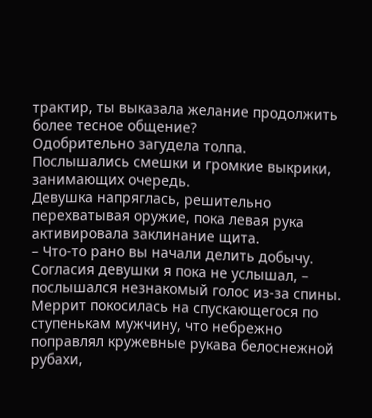трактир, ты выказала желание продолжить более тесное общение?
Одобрительно загудела толпа. Послышались смешки и громкие выкрики, занимающих очередь.
Девушка напряглась, решительно перехватывая оружие, пока левая рука активировала заклинание щита.
– Что-то рано вы начали делить добычу. Согласия девушки я пока не услышал, – послышался незнакомый голос из-за спины.
Меррит покосилась на спускающегося по ступенькам мужчину, что небрежно поправлял кружевные рукава белоснежной рубахи,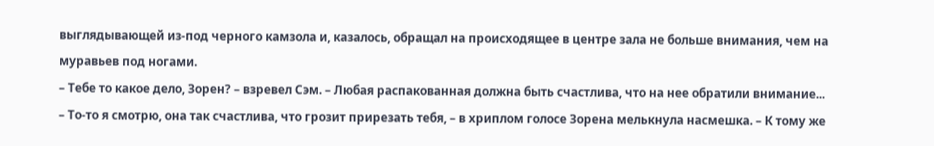выглядывающей из-под черного камзола и, казалось, обращал на происходящее в центре зала не больше внимания, чем на муравьев под ногами.
– Тебе то какое дело, Зорен? – взревел Сэм. – Любая распакованная должна быть счастлива, что на нее обратили внимание...
– То-то я смотрю, она так счастлива, что грозит прирезать тебя, – в хриплом голосе Зорена мелькнула насмешка. – К тому же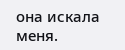она искала меня.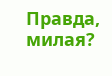Правда, милая?